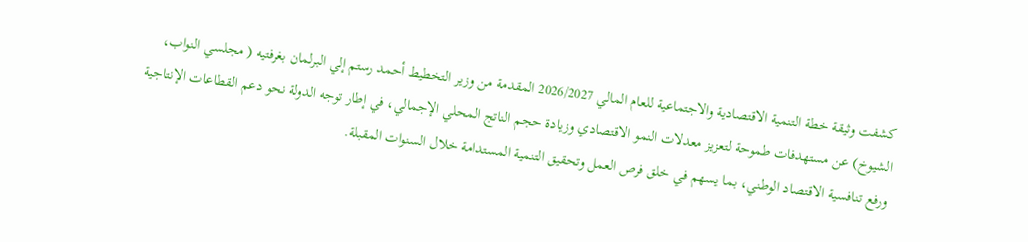كشفت وثيقة خطة التنمية الاقتصادية والاجتماعية للعام المالي 2026/2027 المقدمة من وزير التخطيط أحمد رستم إلي البرلمان بغرفتيه ( مجلسي النواب، الشيوخ) عن مستهدفات طموحة لتعزيز معدلات النمو الاقتصادي وزيادة حجم الناتج المحلي الإجمالي، في إطار توجه الدولة نحو دعم القطاعات الإنتاجية ورفع تنافسية الاقتصاد الوطني، بما يسهم في خلق فرص العمل وتحقيق التنمية المستدامة خلال السنوات المقبلة.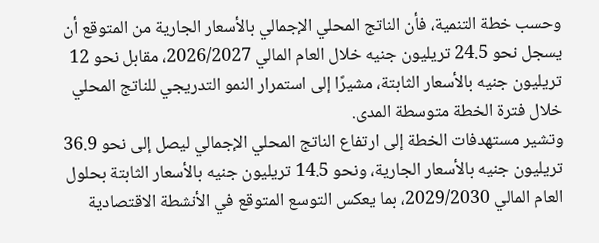وحسب خطة التنمية، فأن الناتج المحلي الإجمالي بالأسعار الجارية من المتوقع أن يسجل نحو 24.5 تريليون جنيه خلال العام المالي 2026/2027، مقابل نحو 12 تريليون جنيه بالأسعار الثابتة، مشيرًا إلى استمرار النمو التدريجي للناتج المحلي خلال فترة الخطة متوسطة المدى.
وتشير مستهدفات الخطة إلى ارتفاع الناتج المحلي الإجمالي ليصل إلى نحو 36.9 تريليون جنيه بالأسعار الجارية، ونحو 14.5 تريليون جنيه بالأسعار الثابتة بحلول العام المالي 2029/2030، بما يعكس التوسع المتوقع في الأنشطة الاقتصادية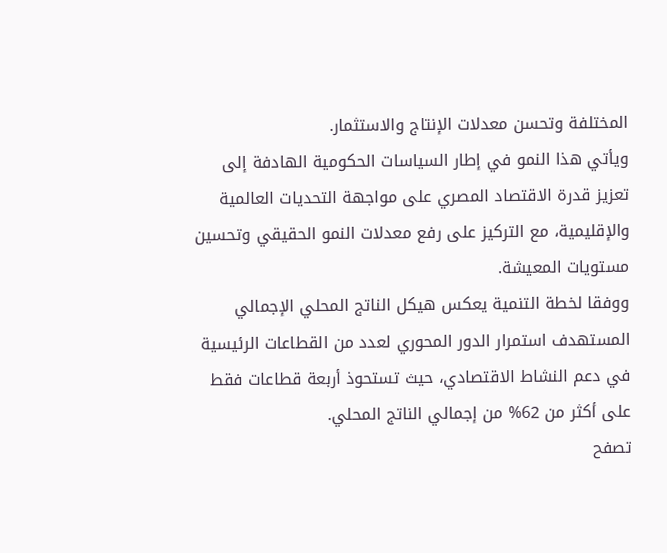المختلفة وتحسن معدلات الإنتاج والاستثمار.
ويأتي هذا النمو في إطار السياسات الحكومية الهادفة إلى تعزيز قدرة الاقتصاد المصري على مواجهة التحديات العالمية والإقليمية، مع التركيز على رفع معدلات النمو الحقيقي وتحسين مستويات المعيشة.
ووفقا لخطة التنمية يعكس هيكل الناتج المحلي الإجمالي المستهدف استمرار الدور المحوري لعدد من القطاعات الرئيسية في دعم النشاط الاقتصادي، حيث تستحوذ أربعة قطاعات فقط على أكثر من 62% من إجمالي الناتج المحلي.
تصفح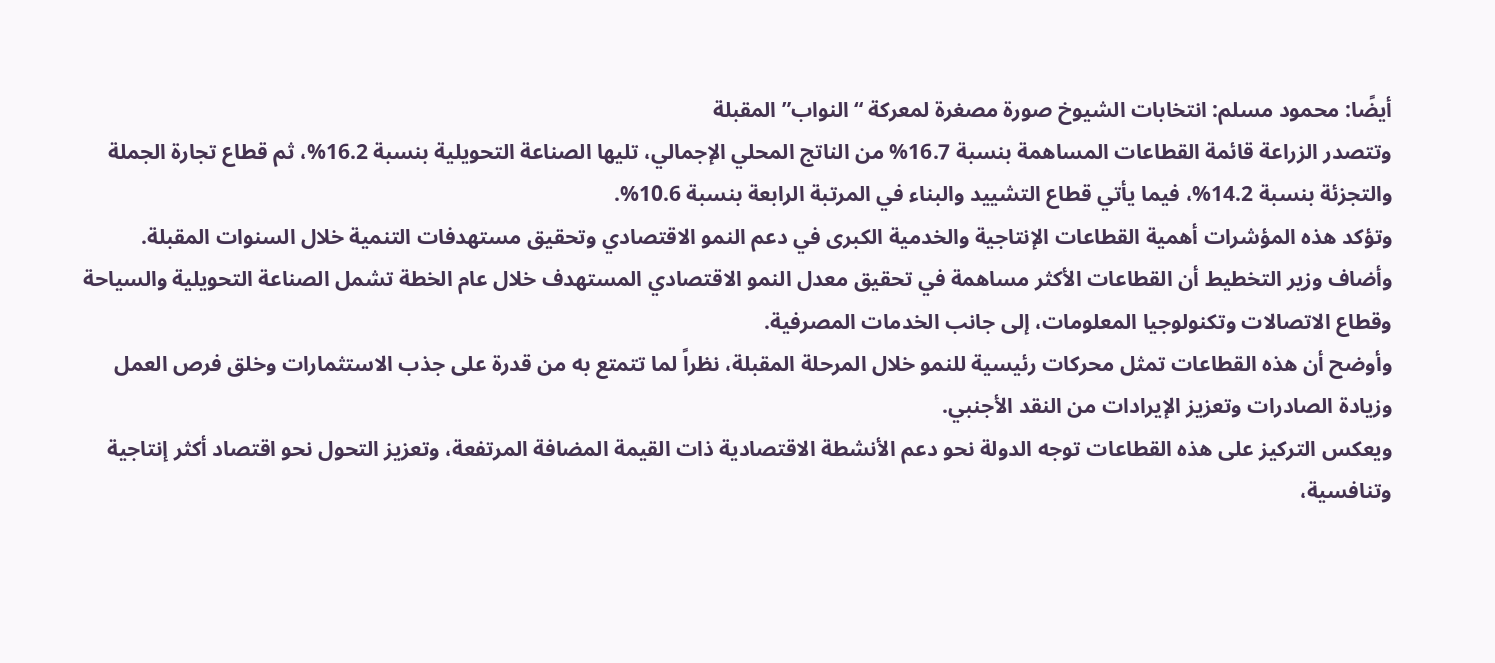أيضًا: محمود مسلم: انتخابات الشيوخ صورة مصغرة لمعركة “النواب” المقبلة
وتتصدر الزراعة قائمة القطاعات المساهمة بنسبة 16.7% من الناتج المحلي الإجمالي، تليها الصناعة التحويلية بنسبة 16.2%، ثم قطاع تجارة الجملة والتجزئة بنسبة 14.2%، فيما يأتي قطاع التشييد والبناء في المرتبة الرابعة بنسبة 10.6%.
وتؤكد هذه المؤشرات أهمية القطاعات الإنتاجية والخدمية الكبرى في دعم النمو الاقتصادي وتحقيق مستهدفات التنمية خلال السنوات المقبلة.
وأضاف وزير التخطيط أن القطاعات الأكثر مساهمة في تحقيق معدل النمو الاقتصادي المستهدف خلال عام الخطة تشمل الصناعة التحويلية والسياحة وقطاع الاتصالات وتكنولوجيا المعلومات، إلى جانب الخدمات المصرفية.
وأوضح أن هذه القطاعات تمثل محركات رئيسية للنمو خلال المرحلة المقبلة، نظراً لما تتمتع به من قدرة على جذب الاستثمارات وخلق فرص العمل وزيادة الصادرات وتعزيز الإيرادات من النقد الأجنبي.
ويعكس التركيز على هذه القطاعات توجه الدولة نحو دعم الأنشطة الاقتصادية ذات القيمة المضافة المرتفعة، وتعزيز التحول نحو اقتصاد أكثر إنتاجية وتنافسية،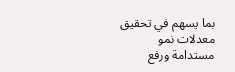بما يسهم في تحقيق معدلات نمو مستدامة ورفع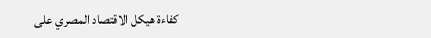كفاءة هيكل الاقتصاد المصري على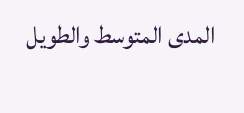المدى المتوسط والطويل